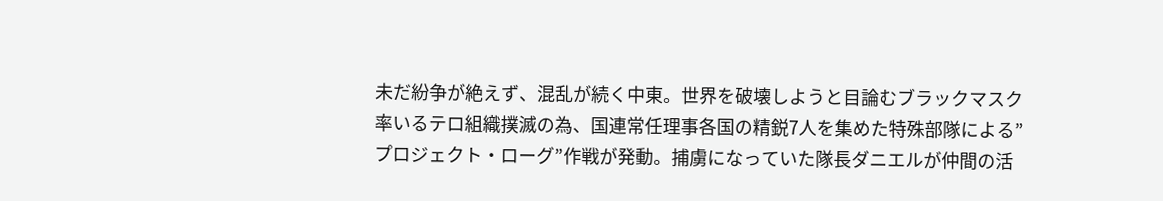未だ紛争が絶えず、混乱が続く中東。世界を破壊しようと目論むブラックマスク率いるテロ組織撲滅の為、国連常任理事各国の精鋭7人を集めた特殊部隊による”プロジェクト・ローグ”作戦が発動。捕虜になっていた隊長ダニエルが仲間の活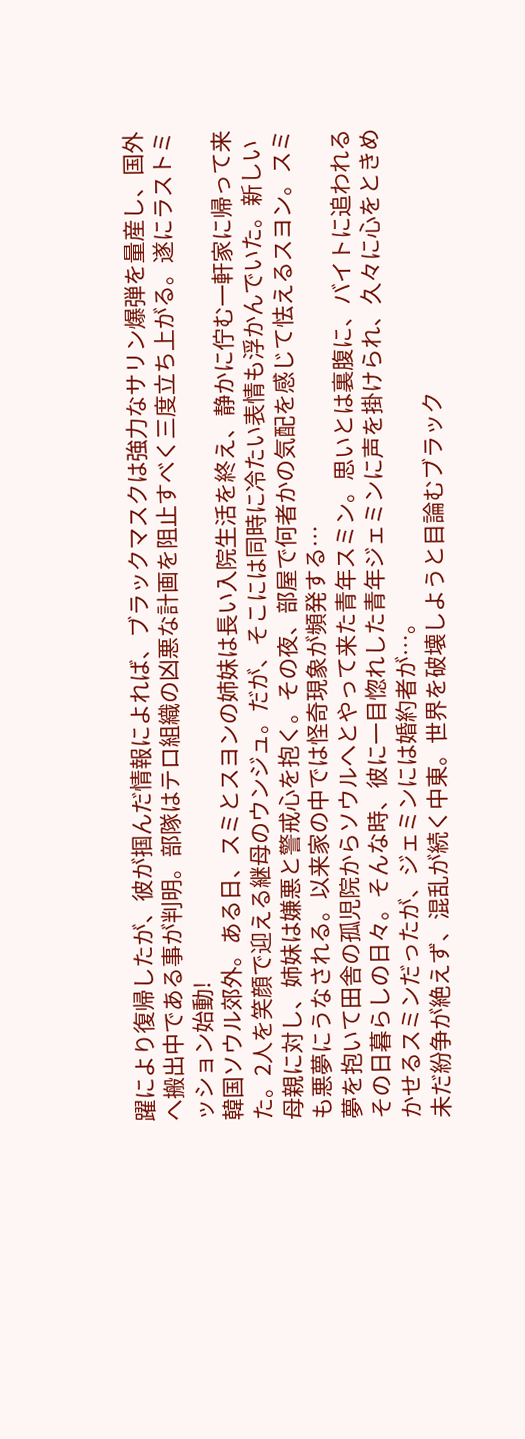躍により復帰したが、彼が掴んだ情報によれば、ブラックマスクは強力なサリン爆弾を量産し、国外へ搬出中である事が判明。部隊はテロ組織の凶悪な計画を阻止すべく三度立ち上がる。遂にラストミッション始動!
韓国ソウル郊外。ある日、スミとスヨンの姉妹は長い入院生活を終え、静かに佇む一軒家に帰って来た。2人を笑顔で迎える継母のウンジュ。だが、そこには同時に冷たい表情も浮かんでいた。新しい母親に対し、姉妹は嫌悪と警戒心を抱く。その夜、部屋で何者かの気配を感じて怯えるスヨン。スミも悪夢にうなされる。以来家の中では怪奇現象が頻発する…
夢を抱いて田舎の孤児院からソウルへとやって来た青年スミン。思いとは裏腹に、バイトに追われるその日暮らしの日々。そんな時、彼に一目惚れした青年ジェミンに声を掛けられ、久々に心をときめかせるスミンだったが、ジェミンには婚約者が…。
未だ紛争が絶えず、混乱が続く中東。世界を破壊しようと目論むブラック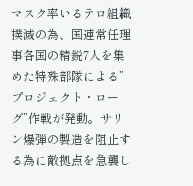マスク率いるテロ組織撲滅の為、国連常任理事各国の精鋭7人を集めた特殊部隊による”プロジェクト・ローグ”作戦が発動。サリン爆弾の製造を阻止する為に敵拠点を急襲し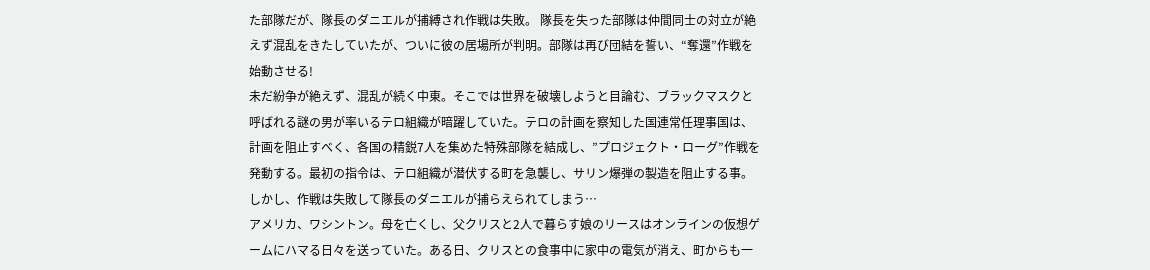た部隊だが、隊長のダニエルが捕縛され作戦は失敗。 隊長を失った部隊は仲間同士の対立が絶えず混乱をきたしていたが、ついに彼の居場所が判明。部隊は再び団結を誓い、“奪還”作戦を始動させる!
未だ紛争が絶えず、混乱が続く中東。そこでは世界を破壊しようと目論む、ブラックマスクと呼ばれる謎の男が率いるテロ組織が暗躍していた。テロの計画を察知した国連常任理事国は、計画を阻止すべく、各国の精鋭7人を集めた特殊部隊を結成し、”プロジェクト・ローグ”作戦を発動する。最初の指令は、テロ組織が潜伏する町を急襲し、サリン爆弾の製造を阻止する事。しかし、作戦は失敗して隊長のダニエルが捕らえられてしまう…
アメリカ、ワシントン。母を亡くし、父クリスと2人で暮らす娘のリースはオンラインの仮想ゲームにハマる日々を送っていた。ある日、クリスとの食事中に家中の電気が消え、町からも一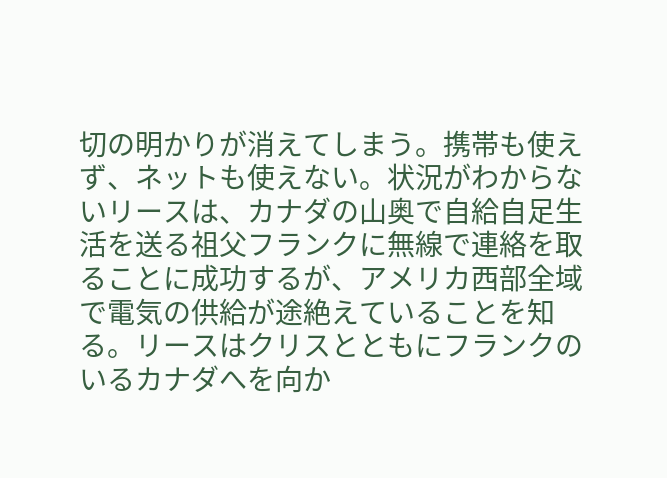切の明かりが消えてしまう。携帯も使えず、ネットも使えない。状況がわからないリースは、カナダの山奥で自給自足生活を送る祖父フランクに無線で連絡を取ることに成功するが、アメリカ西部全域で電気の供給が途絶えていることを知る。リースはクリスとともにフランクのいるカナダへを向か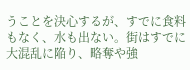うことを決心するが、すでに食料もなく、水も出ない。街はすでに大混乱に陥り、略奪や強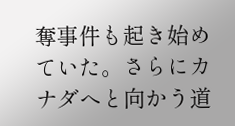奪事件も起き始めていた。さらにカナダへと向かう道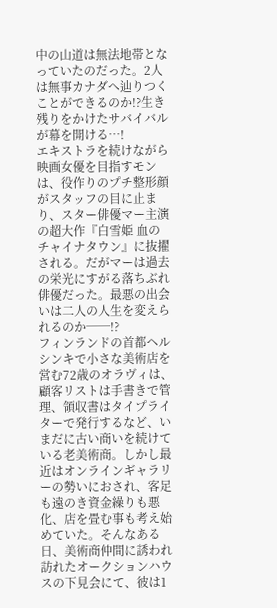中の山道は無法地帯となっていたのだった。2人は無事カナダへ辿りつくことができるのか!?生き残りをかけたサバイバルが幕を開ける…!
エキストラを続けながら映画女優を目指すモンは、役作りのプチ整形顔がスタッフの目に止まり、スター俳優マー主演の超大作『白雪姫 血のチャイナタウン』に抜擢される。だがマーは過去の栄光にすがる落ちぶれ俳優だった。最悪の出会いは二人の人生を変えられるのか──!?
フィンランドの首都ヘルシンキで小さな美術店を営む72歳のオラヴィは、顧客リストは手書きで管理、領収書はタイプライターで発行するなど、いまだに古い商いを続けている老美術商。しかし最近はオンラインギャラリーの勢いにおされ、客足も遠のき資金繰りも悪化、店を畳む事も考え始めていた。そんなある日、美術商仲間に誘われ訪れたオークションハウスの下見会にて、彼は1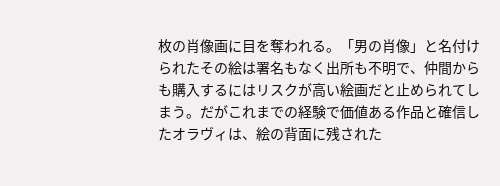枚の肖像画に目を奪われる。「男の肖像」と名付けられたその絵は署名もなく出所も不明で、仲間からも購入するにはリスクが高い絵画だと止められてしまう。だがこれまでの経験で価値ある作品と確信したオラヴィは、絵の背面に残された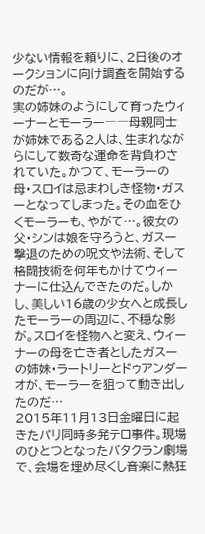少ない情報を頼りに、2日後のオークションに向け調査を開始するのだが…。
実の姉妹のようにして育ったウィーナーとモーラー――母親同士が姉妹である2人は、生まれながらにして数奇な運命を背負わされていた。かつて、モーラーの母・スロイは忌まわしき怪物・ガスーとなってしまった。その血をひくモーラーも、やがて…。彼女の父・シンは娘を守ろうと、ガスー撃退のための呪文や法術、そして格闘技術を何年もかけてウィーナーに仕込んできたのだ。しかし、美しい16歳の少女へと成長したモーラーの周辺に、不穏な影が。スロイを怪物へと変え、ウィーナーの母を亡き者としたガスーの姉妹・ラートリーとドゥアンダーオが、モーラーを狙って動き出したのだ…
2015年11月13日金曜日に起きたパリ同時多発テロ事件。現場のひとつとなったバタクラン劇場で、会場を埋め尽くし音楽に熱狂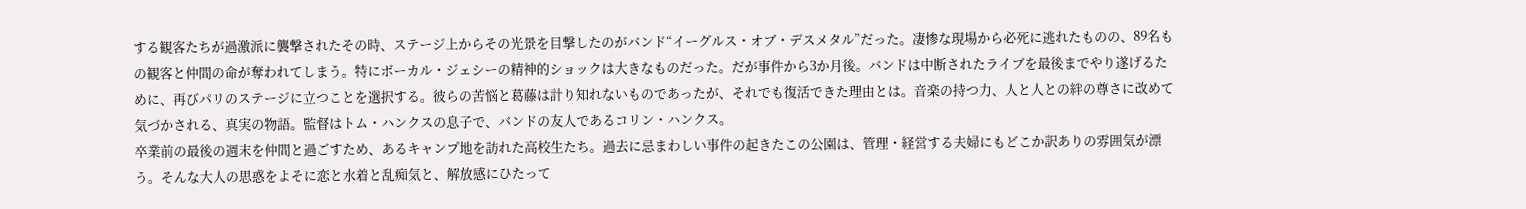する観客たちが過激派に襲撃されたその時、ステージ上からその光景を目撃したのがバンド“イーグルス・オブ・デスメタル”だった。凄惨な現場から必死に逃れたものの、89名もの観客と仲間の命が奪われてしまう。特にボーカル・ジェシーの精神的ショックは大きなものだった。だが事件から3か月後。バンドは中断されたライブを最後までやり遂げるために、再びパリのステージに立つことを選択する。彼らの苦悩と葛藤は計り知れないものであったが、それでも復活できた理由とは。音楽の持つ力、人と人との絆の尊さに改めて気づかされる、真実の物語。監督はトム・ハンクスの息子で、バンドの友人であるコリン・ハンクス。
卒業前の最後の週末を仲間と過ごすため、あるキャンプ地を訪れた高校生たち。過去に忌まわしい事件の起きたこの公園は、管理・経営する夫婦にもどこか訳ありの雰囲気が漂う。そんな大人の思惑をよそに恋と水着と乱痴気と、解放感にひたって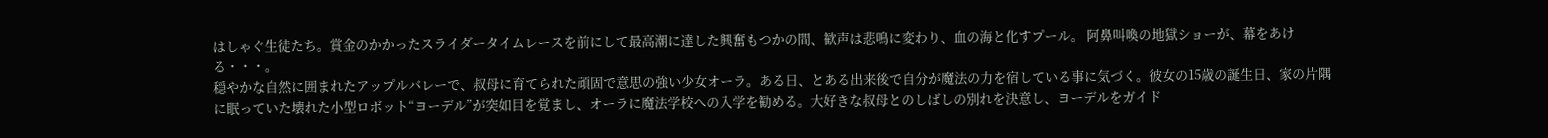はしゃぐ生徒たち。賞金のかかったスライダータイムレースを前にして最高潮に達した興奮もつかの間、歓声は悲鳴に変わり、血の海と化すプール。 阿鼻叫喚の地獄ショーが、幕をあける・・・。
穏やかな自然に囲まれたアップルバレーで、叔母に育てられた頑固で意思の強い少女オーラ。ある日、とある出来後で自分が魔法の力を宿している事に気づく。彼女の15歳の誕生日、家の片隅に眠っていた壊れた小型ロボット“ヨーデル”が突如目を覚まし、オーラに魔法学校への入学を勧める。大好きな叔母とのしばしの別れを決意し、ヨーデルをガイド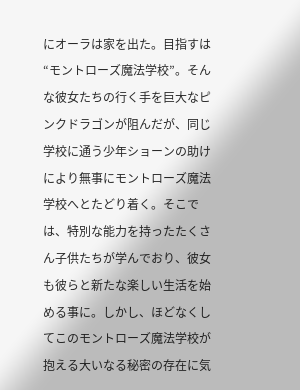にオーラは家を出た。目指すは“モントローズ魔法学校”。そんな彼女たちの行く手を巨大なピンクドラゴンが阻んだが、同じ学校に通う少年ショーンの助けにより無事にモントローズ魔法学校へとたどり着く。そこでは、特別な能力を持ったたくさん子供たちが学んでおり、彼女も彼らと新たな楽しい生活を始める事に。しかし、ほどなくしてこのモントローズ魔法学校が抱える大いなる秘密の存在に気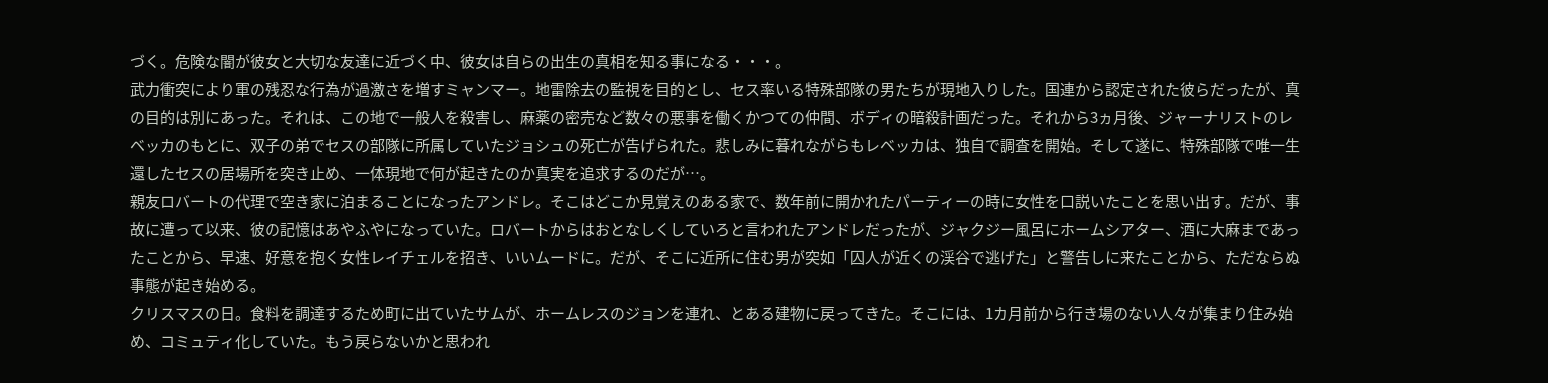づく。危険な闇が彼女と大切な友達に近づく中、彼女は自らの出生の真相を知る事になる・・・。
武力衝突により軍の残忍な行為が過激さを増すミャンマー。地雷除去の監視を目的とし、セス率いる特殊部隊の男たちが現地入りした。国連から認定された彼らだったが、真の目的は別にあった。それは、この地で一般人を殺害し、麻薬の密売など数々の悪事を働くかつての仲間、ボディの暗殺計画だった。それから3ヵ月後、ジャーナリストのレベッカのもとに、双子の弟でセスの部隊に所属していたジョシュの死亡が告げられた。悲しみに暮れながらもレベッカは、独自で調査を開始。そして遂に、特殊部隊で唯一生還したセスの居場所を突き止め、一体現地で何が起きたのか真実を追求するのだが…。
親友ロバートの代理で空き家に泊まることになったアンドレ。そこはどこか見覚えのある家で、数年前に開かれたパーティーの時に女性を口説いたことを思い出す。だが、事故に遭って以来、彼の記憶はあやふやになっていた。ロバートからはおとなしくしていろと言われたアンドレだったが、ジャクジー風呂にホームシアター、酒に大麻まであったことから、早速、好意を抱く女性レイチェルを招き、いいムードに。だが、そこに近所に住む男が突如「囚人が近くの渓谷で逃げた」と警告しに来たことから、ただならぬ事態が起き始める。
クリスマスの日。食料を調達するため町に出ていたサムが、ホームレスのジョンを連れ、とある建物に戻ってきた。そこには、1カ月前から行き場のない人々が集まり住み始め、コミュティ化していた。もう戻らないかと思われ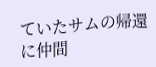ていたサムの帰還に仲間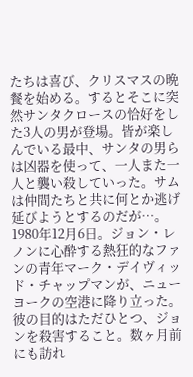たちは喜び、クリスマスの晩餐を始める。するとそこに突然サンタクロースの恰好をした3人の男が登場。皆が楽しんでいる最中、サンタの男らは凶器を使って、一人また一人と襲い殺していった。サムは仲間たちと共に何とか逃げ延びようとするのだが…。
1980年12月6日。ジョン・レノンに心酔する熱狂的なファンの青年マーク・デイヴィッド・チャップマンが、ニューヨークの空港に降り立った。彼の目的はただひとつ、ジョンを殺害すること。数ヶ月前にも訪れ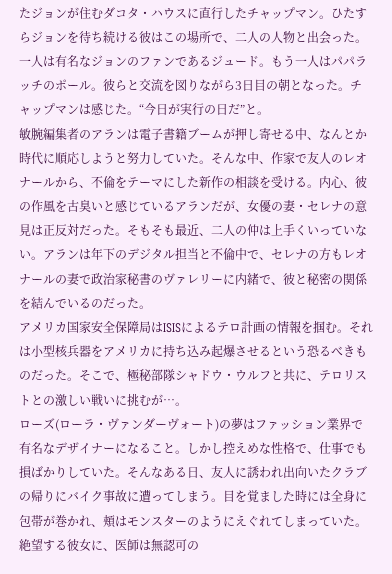たジョンが住むダコタ・ハウスに直行したチャップマン。ひたすらジョンを待ち続ける彼はこの場所で、二人の人物と出会った。一人は有名なジョンのファンであるジュード。もう一人はパパラッチのポール。彼らと交流を図りながら3日目の朝となった。チャップマンは感じた。“今日が実行の日だ”と。
敏腕編集者のアランは電子書籍ブームが押し寄せる中、なんとか時代に順応しようと努力していた。そんな中、作家で友人のレオナールから、不倫をテーマにした新作の相談を受ける。内心、彼の作風を古臭いと感じているアランだが、女優の妻・セレナの意見は正反対だった。そもそも最近、二人の仲は上手くいっていない。アランは年下のデジタル担当と不倫中で、セレナの方もレオナールの妻で政治家秘書のヴァレリーに内緒で、彼と秘密の関係を結んでいるのだった。
アメリカ国家安全保障局はISISによるテロ計画の情報を掴む。それは小型核兵器をアメリカに持ち込み起爆させるという恐るべきものだった。そこで、極秘部隊シャドウ・ウルフと共に、テロリストとの激しい戦いに挑むが…。
ローズ(ローラ・ヴァンダーヴォート)の夢はファッション業界で有名なデザイナーになること。しかし控えめな性格で、仕事でも損ばかりしていた。そんなある日、友人に誘われ出向いたクラブの帰りにバイク事故に遭ってしまう。目を覚ました時には全身に包帯が巻かれ、頬はモンスターのようにえぐれてしまっていた。絶望する彼女に、医師は無認可の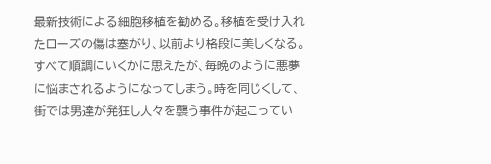最新技術による細胞移植を勧める。移植を受け入れたローズの傷は塞がり、以前より格段に美しくなる。すべて順調にいくかに思えたが、毎晩のように悪夢に悩まされるようになってしまう。時を同じくして、街では男達が発狂し人々を襲う事件が起こってい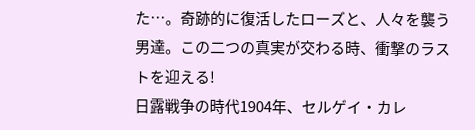た…。奇跡的に復活したローズと、人々を襲う男達。この二つの真実が交わる時、衝撃のラストを迎える!
日露戦争の時代1904年、セルゲイ・カレ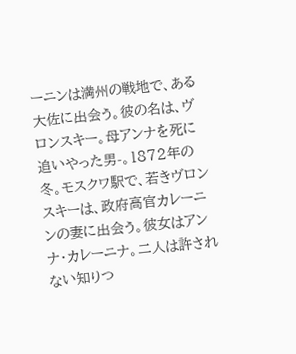ーニンは満州の戦地で、ある大佐に出会う。彼の名は、ヴロンスキー。母アンナを死に追いやった男-。1872年の冬。モスクワ駅で、若きヴロンスキーは、政府高官カレーニンの妻に出会う。彼女はアンナ・カレーニナ。二人は許されない知りつ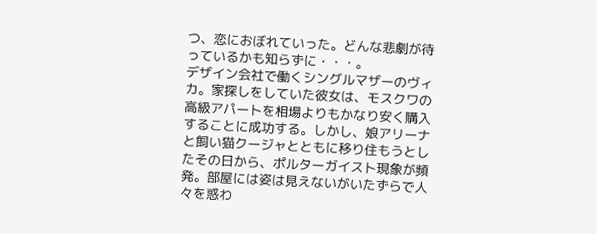つ、恋におぼれていった。どんな悲劇が待っているかも知らずに・・・。
デザイン会社で働くシングルマザーのヴィカ。家探しをしていた彼女は、モスクワの高級アパートを相場よりもかなり安く購入することに成功する。しかし、娘アリーナと飼い猫クージャとともに移り住もうとしたその日から、ポルターガイスト現象が頻発。部屋には姿は見えないがいたずらで人々を惑わ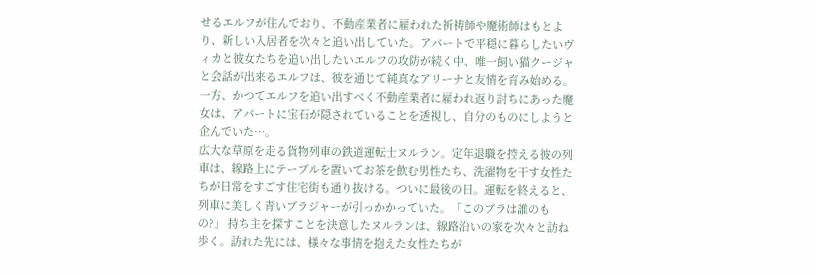せるエルフが住んでおり、不動産業者に雇われた祈祷師や魔術師はもとより、新しい入居者を次々と追い出していた。アパートで平穏に暮らしたいヴィカと彼女たちを追い出したいエルフの攻防が続く中、唯一飼い猫クージャと会話が出来るエルフは、彼を通じて純真なアリーナと友情を育み始める。一方、かつてエルフを追い出すべく不動産業者に雇われ返り討ちにあった魔女は、アパートに宝石が隠されていることを透視し、自分のものにしようと企んでいた…。
広大な草原を走る貨物列車の鉄道運転士ヌルラン。定年退職を控える彼の列車は、線路上にテーブルを置いてお茶を飲む男性たち、洗濯物を干す女性たちが日常をすごす住宅街も通り抜ける。ついに最後の日。運転を終えると、列車に美しく青いブラジャーが引っかかっていた。「このブラは誰のもの?」 持ち主を探すことを決意したヌルランは、線路沿いの家を次々と訪ね歩く。訪れた先には、様々な事情を抱えた女性たちが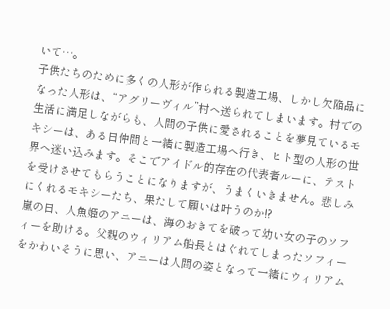いて…。
子供たちのために多くの人形が作られる製造工場、しかし欠陥品になった人形は、“アグリーヴィル”村へ送られてしまいます。村での生活に満足しながらも、人間の子供に愛されることを夢見ているモキシーは、ある日仲間と一緒に製造工場へ行き、ヒト型の人形の世界へ迷い込みます。そこでアイドル的存在の代表者ルーに、テストを受けさせてもらうことになりますが、うまくいきません。悲しみにくれるモキシーたち、果たして願いは叶うのか!?
嵐の日、人魚姫のアニーは、海のおきてを破って幼い女の子のソフィーを助ける。父親のウィリアム船長とはぐれてしまったソフィーをかわいそうに思い、アニーは人間の姿となって一緒にウィリアム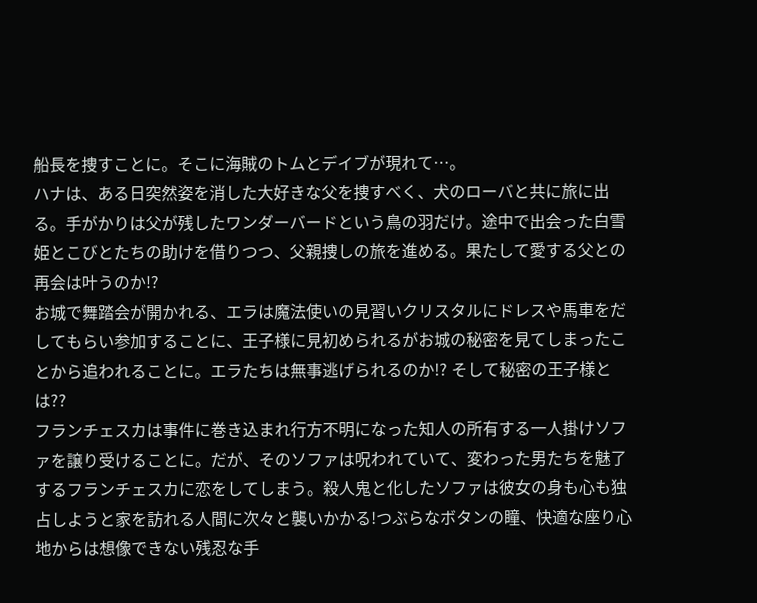船長を捜すことに。そこに海賊のトムとデイブが現れて…。
ハナは、ある日突然姿を消した大好きな父を捜すべく、犬のローバと共に旅に出る。手がかりは父が残したワンダーバードという鳥の羽だけ。途中で出会った白雪姫とこびとたちの助けを借りつつ、父親捜しの旅を進める。果たして愛する父との再会は叶うのか!?
お城で舞踏会が開かれる、エラは魔法使いの見習いクリスタルにドレスや馬車をだしてもらい参加することに、王子様に見初められるがお城の秘密を見てしまったことから追われることに。エラたちは無事逃げられるのか!? そして秘密の王子様とは??
フランチェスカは事件に巻き込まれ行方不明になった知人の所有する一人掛けソファを譲り受けることに。だが、そのソファは呪われていて、変わった男たちを魅了するフランチェスカに恋をしてしまう。殺人鬼と化したソファは彼女の身も心も独占しようと家を訪れる人間に次々と襲いかかる!つぶらなボタンの瞳、快適な座り心地からは想像できない残忍な手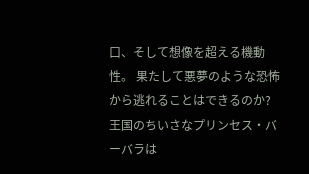口、そして想像を超える機動性。 果たして悪夢のような恐怖から逃れることはできるのか?
王国のちいさなプリンセス・バーバラは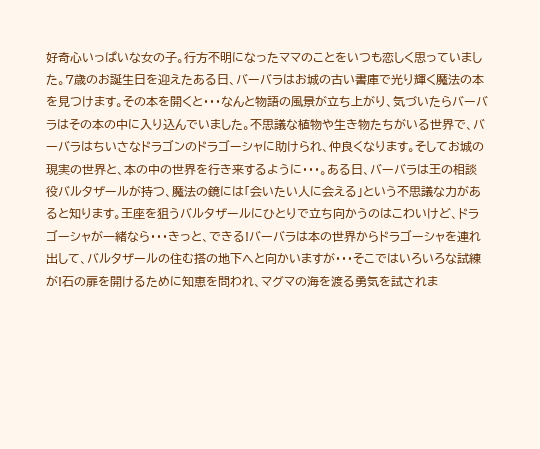好奇心いっぱいな女の子。行方不明になったママのことをいつも恋しく思っていました。7歳のお誕生日を迎えたある日、バーバラはお城の古い書庫で光り輝く魔法の本を見つけます。その本を開くと・・・なんと物語の風景が立ち上がり、気づいたらバーバラはその本の中に入り込んでいました。不思議な植物や生き物たちがいる世界で、バーバラはちいさなドラゴンのドラゴーシャに助けられ、仲良くなります。そしてお城の現実の世界と、本の中の世界を行き来するように・・・。ある日、バーバラは王の相談役バルタザールが持つ、魔法の鏡には「会いたい人に会える」という不思議な力があると知ります。王座を狙うバルタザールにひとりで立ち向かうのはこわいけど、ドラゴーシャが一緒なら・・・きっと、できる!バーバラは本の世界からドラゴーシャを連れ出して、バルタザールの住む搭の地下へと向かいますが・・・そこではいろいろな試練が!石の扉を開けるために知恵を問われ、マグマの海を渡る勇気を試されま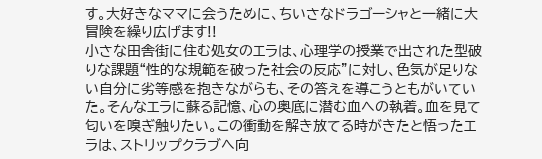す。大好きなママに会うために、ちいさなドラゴーシャと一緒に大冒険を繰り広げます!!
小さな田舎街に住む処女のエラは、心理学の授業で出された型破りな課題“性的な規範を破った社会の反応”に対し、色気が足りない自分に劣等感を抱きながらも、その答えを導こうともがいていた。そんなエラに蘇る記憶、心の奥底に潜む血への執着。血を見て匂いを嗅ぎ触りたい。この衝動を解き放てる時がきたと悟ったエラは、ストリップクラブへ向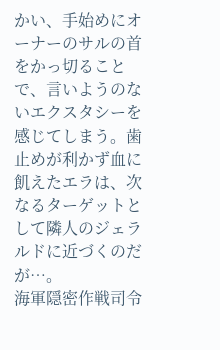かい、手始めにオーナーのサルの首をかっ切ることで、言いようのないエクスタシーを感じてしまう。歯止めが利かず血に飢えたエラは、次なるターゲットとして隣人のジェラルドに近づくのだが…。
海軍隠密作戦司令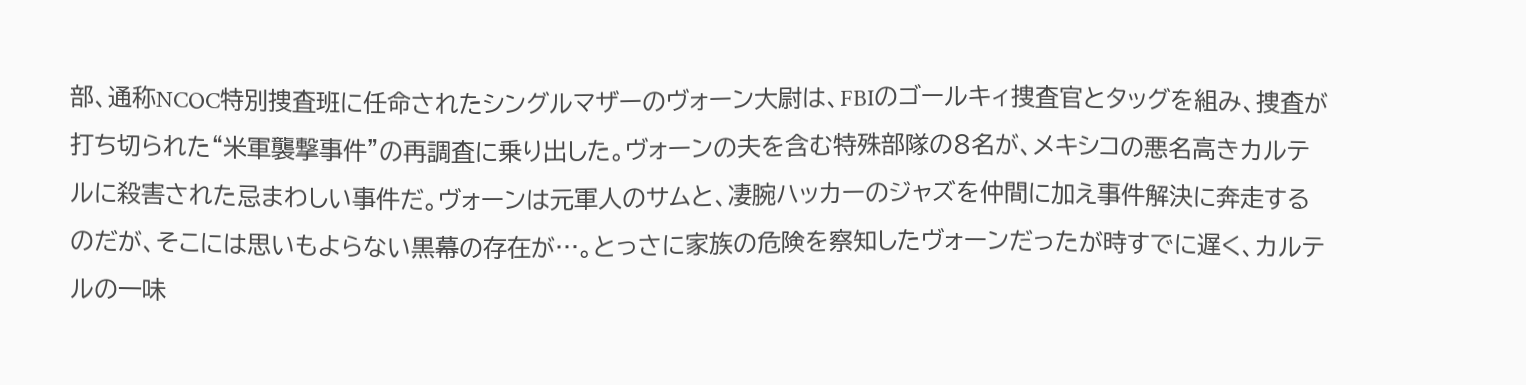部、通称NCOC特別捜査班に任命されたシングルマザーのヴォーン大尉は、FBIのゴールキィ捜査官とタッグを組み、捜査が打ち切られた“米軍襲撃事件”の再調査に乗り出した。ヴォーンの夫を含む特殊部隊の8名が、メキシコの悪名高きカルテルに殺害された忌まわしい事件だ。ヴォーンは元軍人のサムと、凄腕ハッカーのジャズを仲間に加え事件解決に奔走するのだが、そこには思いもよらない黒幕の存在が…。とっさに家族の危険を察知したヴォーンだったが時すでに遅く、カルテルの一味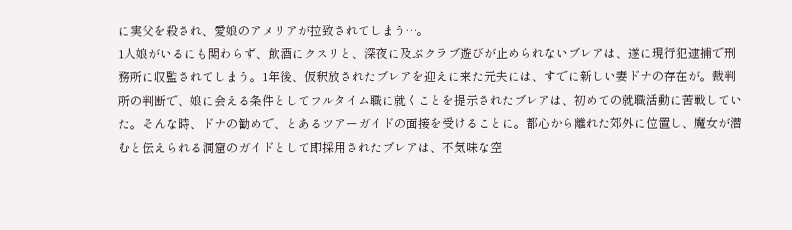に実父を殺され、愛娘のアメリアが拉致されてしまう…。
1人娘がいるにも関わらず、飲酒にクスリと、深夜に及ぶクラブ遊びが止められないブレアは、遂に現行犯逮捕で刑務所に収監されてしまう。1年後、仮釈放されたブレアを迎えに来た元夫には、すでに新しい妻ドナの存在が。裁判所の判断で、娘に会える条件としてフルタイム職に就くことを提示されたブレアは、初めての就職活動に苦戦していた。そんな時、ドナの勧めで、とあるツアーガイドの面接を受けることに。都心から離れた郊外に位置し、魔女が潜むと伝えられる洞窟のガイドとして即採用されたブレアは、不気味な空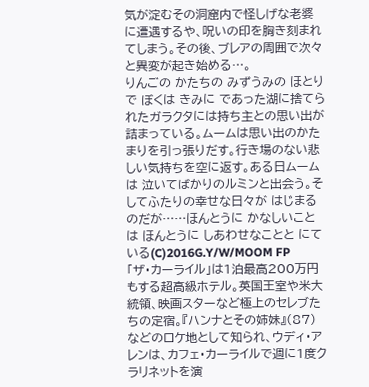気が淀むその洞窟内で怪しげな老婆に遭遇するや、呪いの印を胸き刻まれてしまう。その後、ブレアの周囲で次々と異変が起き始める…。
りんごの かたちの みずうみの ほとりで ぼくは きみに であった湖に捨てられたガラクタには持ち主との思い出が詰まっている。ムームは思い出のかたまりを引っ張りだす。行き場のない悲しい気持ちを空に返す。ある日ムームは 泣いてばかりのルミンと出会う。そしてふたりの幸せな日々が はじまるのだが……ほんとうに かなしいことは ほんとうに しあわせなことと にている(C)2016G.Y/W/MOOM FP
「ザ・カーライル」は1泊最高200万円もする超高級ホテル。英国王室や米大統領、映画スターなど極上のセレブたちの定宿。『ハンナとその姉妹』(87)などのロケ地として知られ、ウディ・アレンは、カフェ・カーライルで週に1度クラリネットを演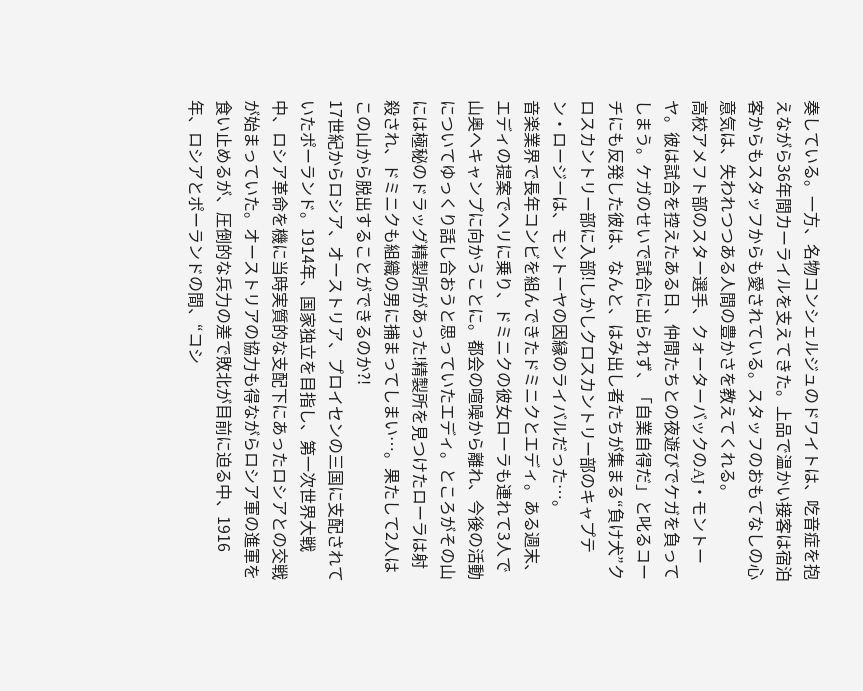奏している。一方、名物コンシェルジュのドワイトは、吃音症を抱えながら36年間カーライルを支えてきた。上品で温かい接客は宿泊客からもスタッフからも愛されている。スタッフのおもてなしの心意気は、失われつつある人間の豊かさを教えてくれる。
高校アメフト部のスター選手、クォーターバックのAJ・モントーヤ。彼は試合を控えたある日、仲間たちとの夜遊びでケガを負ってしまう。ケガのせいで試合に出られず、「自業自得だ」と叱るコーチにも反発した彼は、なんと、はみ出し者たちが集まる“負け犬”クロスカントリー部に入部!しかしクロスカントリー部のキャプテン・ロージーは、モントーヤの因縁のライバルだった…。
音楽業界で長年コンビを組んできたドミニクとエディ。ある週末、エディの提案でヘリに乗り、ドミニクの彼女ローラも連れて3人で山奥へキャンプに向かうことに。都会の喧噪から離れ、今後の活動についてゆっくり話し合おうと思っていたエディ。ところがその山には極秘のドラッグ精製所があった!精製所を見つけたローラは射殺され、ドミニクも組織の男に捕まってしまい…。果たして2人はこの山から脱出することができるのか?!
17世紀からロシア、オーストリア、プロイセンの三国に支配されていたポーランド。1914年、国家独立を目指し、第一次世界大戦中、ロシア革命を機に当時実質的な支配下にあったロシアとの交戦が始まっていた。オーストリアの協力も得ながらロシア軍の進軍を食い止めるが、圧倒的な兵力の差で敗北が目前に迫る中、1916年、ロシアとポーランドの間、“コシ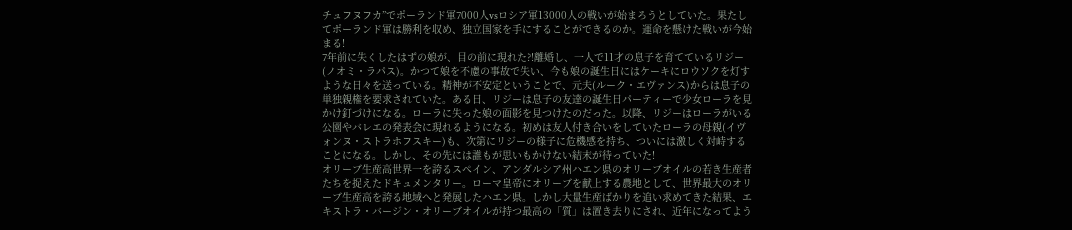チュフヌフカ”でポーランド軍7000人vsロシア軍13000人の戦いが始まろうとしていた。果たしてポーランド軍は勝利を収め、独立国家を手にすることができるのか。運命を懸けた戦いが今始まる!
7年前に失くしたはずの娘が、目の前に現れた?!離婚し、一人で11才の息子を育てているリジー(ノオミ・ラパス)。かつて娘を不慮の事故で失い、今も娘の誕生日にはケーキにロウソクを灯すような日々を送っている。精神が不安定ということで、元夫(ルーク・エヴァンス)からは息子の単独親権を要求されていた。ある日、リジーは息子の友達の誕生日パーティーで少女ローラを見かけ釘づけになる。ローラに失った娘の面影を見つけたのだった。以降、リジーはローラがいる公園やバレエの発表会に現れるようになる。初めは友人付き合いをしていたローラの母親(イヴォンヌ・ストラホフスキー)も、次第にリジーの様子に危機感を持ち、ついには激しく対峙することになる。しかし、その先には誰もが思いもかけない結末が待っていた!
オリーブ生産高世界一を誇るスペイン、アンダルシア州ハエン県のオリーブオイルの若き生産者たちを捉えたドキュメンタリー。ローマ皇帝にオリーブを献上する農地として、世界最大のオリーブ生産高を誇る地域へと発展したハエン県。しかし大量生産ばかりを追い求めてきた結果、エキストラ・バージン・オリーブオイルが持つ最高の「質」は置き去りにされ、近年になってよう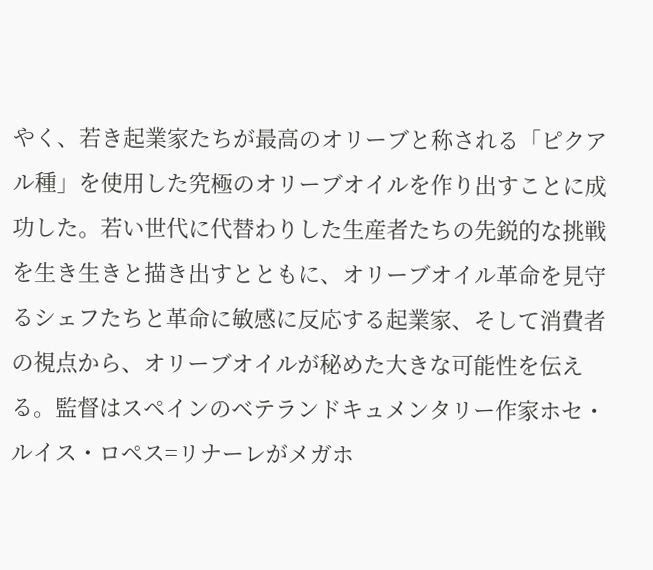やく、若き起業家たちが最高のオリーブと称される「ピクアル種」を使用した究極のオリーブオイルを作り出すことに成功した。若い世代に代替わりした生産者たちの先鋭的な挑戦を生き生きと描き出すとともに、オリーブオイル革命を見守るシェフたちと革命に敏感に反応する起業家、そして消費者の視点から、オリーブオイルが秘めた大きな可能性を伝える。監督はスペインのベテランドキュメンタリー作家ホセ・ルイス・ロペス=リナーレがメガホ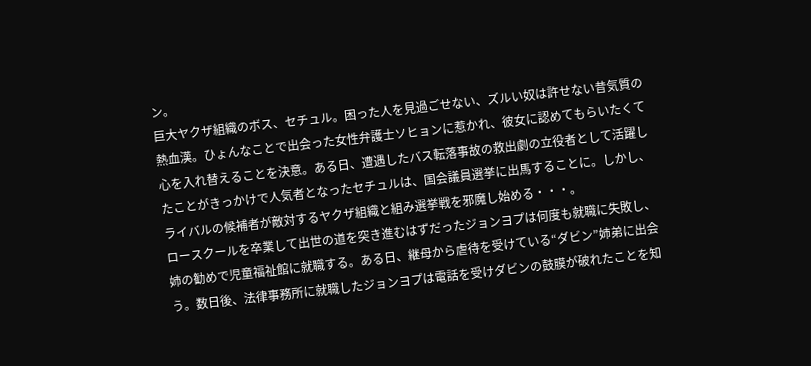ン。
巨大ヤクザ組織のボス、セチュル。困った人を見過ごせない、ズルい奴は許せない昔気質の熱血漢。ひょんなことで出会った女性弁護士ソヒョンに惹かれ、彼女に認めてもらいたくて心を入れ替えることを決意。ある日、遭遇したバス転落事故の救出劇の立役者として活躍したことがきっかけで人気者となったセチュルは、国会議員選挙に出馬することに。しかし、ライバルの候補者が敵対するヤクザ組織と組み選挙戦を邪魔し始める・・・。
ロースクールを卒業して出世の道を突き進むはずだったジョンヨプは何度も就職に失敗し、姉の勧めで児童福祉館に就職する。ある日、継母から虐待を受けている“ダビン”姉弟に出会う。数日後、法律事務所に就職したジョンヨプは電話を受けダビンの鼓膜が破れたことを知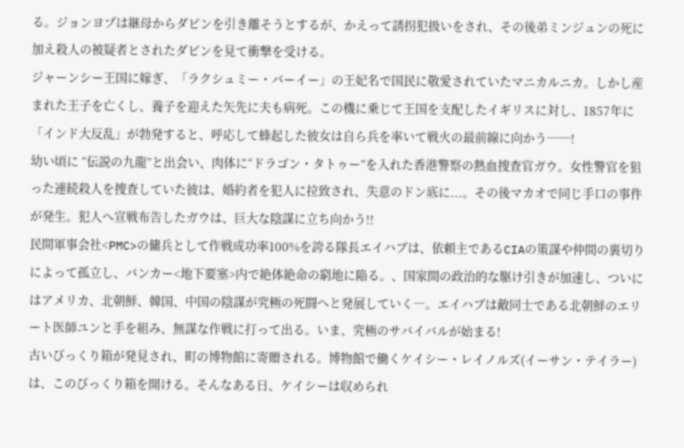る。ジョンヨプは継母からダビンを引き離そうとするが、かえって誘拐犯扱いをされ、その後弟ミンジュンの死に加え殺人の被疑者とされたダビンを見て衝撃を受ける。
ジャーンシー王国に嫁ぎ、「ラクシュミー・バーイー」の王妃名で国民に敬愛されていたマニカルニカ。しかし産まれた王子を亡くし、養子を迎えた矢先に夫も病死。この機に乗じて王国を支配したイギリスに対し、1857年に「インド大反乱」が勃発すると、呼応して蜂起した彼女は自ら兵を率いて戦火の最前線に向かう──!
幼い頃に “伝説の九龍”と出会い、肉体に“ドラゴン・タトゥー”を入れた香港警察の熱血捜査官ガウ。女性警官を狙った連続殺人を捜査していた彼は、婚約者を犯人に拉致され、失意のドン底に...。その後マカオで同じ手口の事件が発生。犯人へ宣戦布告したガウは、巨大な陰謀に立ち向かう!!
民間軍事会社<PMC>の傭兵として作戦成功率100%を誇る隊長エイハブは、依頼主であるCIAの策謀や仲間の裏切りによって孤立し、バンカー<地下要塞>内で絶体絶命の窮地に陥る。、国家間の政治的な駆け引きが加速し、ついにはアメリカ、北朝鮮、韓国、中国の陰謀が究極の死闘へと発展していく―。エイハブは敵同士である北朝鮮のエリート医師ユンと手を組み、無謀な作戦に打って出る。いま、究極のサバイバルが始まる!
古いびっくり箱が発見され、町の博物館に寄贈される。博物館で働くケイシー・レイノルズ(イーサン・テイラー)は、このびっくり箱を開ける。そんなある日、ケイシーは収められ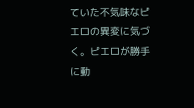ていた不気味なピエロの異変に気づく。ピエロが勝手に動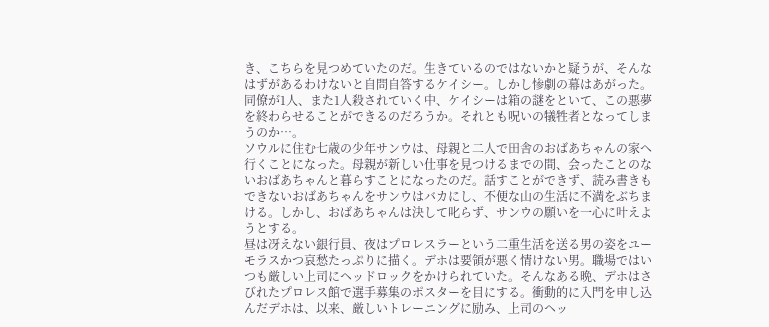き、こちらを見つめていたのだ。生きているのではないかと疑うが、そんなはずがあるわけないと自問自答するケイシー。しかし惨劇の幕はあがった。同僚が1人、また1人殺されていく中、ケイシーは箱の謎をといて、この悪夢を終わらせることができるのだろうか。それとも呪いの犠牲者となってしまうのか…。
ソウルに住む七歳の少年サンウは、母親と二人で田舎のおばあちゃんの家へ行くことになった。母親が新しい仕事を見つけるまでの間、会ったことのないおばあちゃんと暮らすことになったのだ。話すことができず、読み書きもできないおばあちゃんをサンウはバカにし、不便な山の生活に不満をぶちまける。しかし、おばあちゃんは決して叱らず、サンウの願いを一心に叶えようとする。
昼は冴えない銀行員、夜はプロレスラーという二重生活を送る男の姿をユーモラスかつ哀愁たっぷりに描く。デホは要領が悪く情けない男。職場ではいつも厳しい上司にヘッドロックをかけられていた。そんなある晩、デホはさびれたプロレス館で選手募集のポスターを目にする。衝動的に入門を申し込んだデホは、以来、厳しいトレーニングに励み、上司のヘッ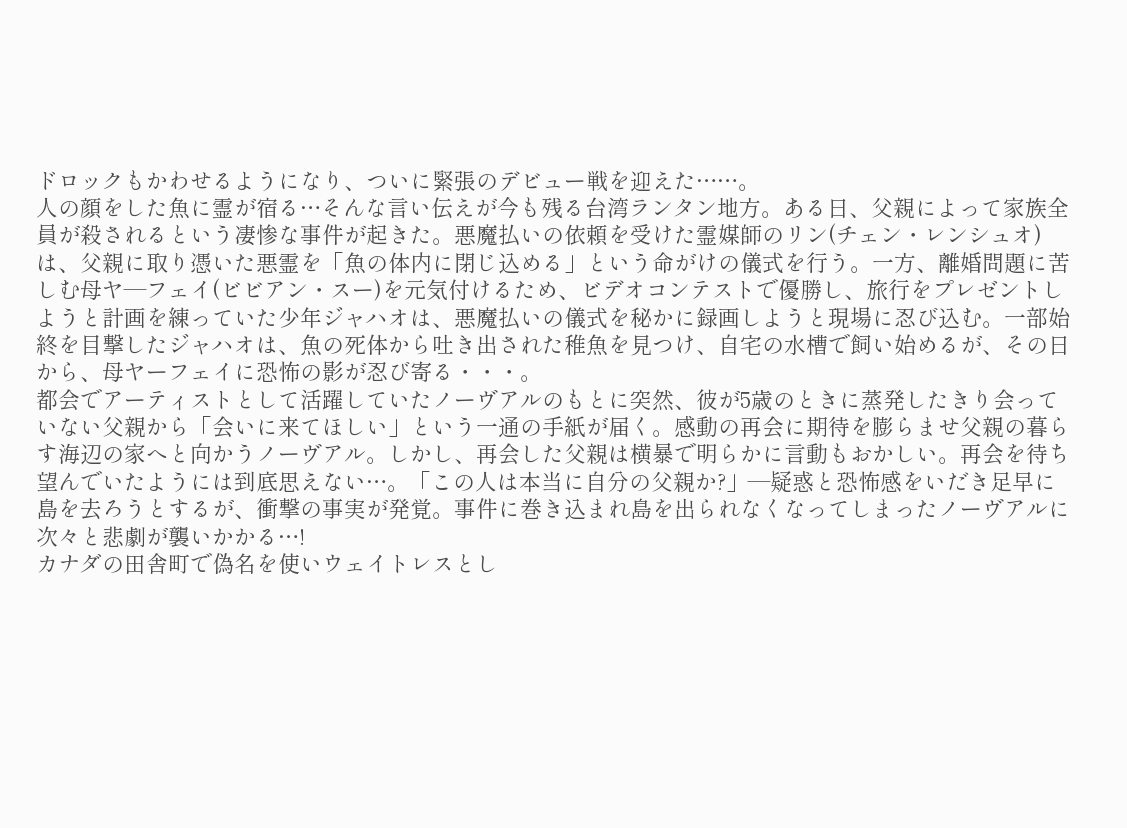ドロックもかわせるようになり、ついに緊張のデビュー戦を迎えた……。
人の顔をした魚に霊が宿る…そんな言い伝えが今も残る台湾ランタン地方。ある日、父親によって家族全員が殺されるという凄惨な事件が起きた。悪魔払いの依頼を受けた霊媒師のリン(チェン・レンシュオ)は、父親に取り憑いた悪霊を「魚の体内に閉じ込める」という命がけの儀式を行う。一方、離婚問題に苦しむ母ヤ―フェイ(ビビアン・スー)を元気付けるため、ビデオコンテストで優勝し、旅行をプレゼントしようと計画を練っていた少年ジャハオは、悪魔払いの儀式を秘かに録画しようと現場に忍び込む。一部始終を目撃したジャハオは、魚の死体から吐き出された稚魚を見つけ、自宅の水槽で飼い始めるが、その日から、母ヤーフェイに恐怖の影が忍び寄る・・・。
都会でアーティストとして活躍していたノーヴアルのもとに突然、彼が5歳のときに蒸発したきり会っていない父親から「会いに来てほしい」という一通の手紙が届く。感動の再会に期待を膨らませ父親の暮らす海辺の家へと向かうノーヴアル。しかし、再会した父親は横暴で明らかに言動もおかしい。再会を待ち望んでいたようには到底思えない…。「この人は本当に自分の父親か?」―疑惑と恐怖感をいだき足早に島を去ろうとするが、衝撃の事実が発覚。事件に巻き込まれ島を出られなくなってしまったノーヴアルに次々と悲劇が襲いかかる…!
カナダの田舎町で偽名を使いウェイトレスとし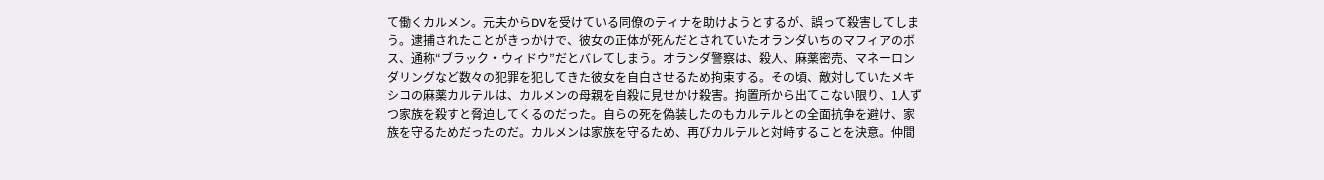て働くカルメン。元夫からDVを受けている同僚のティナを助けようとするが、誤って殺害してしまう。逮捕されたことがきっかけで、彼女の正体が死んだとされていたオランダいちのマフィアのボス、通称“ブラック・ウィドウ”だとバレてしまう。オランダ警察は、殺人、麻薬密売、マネーロンダリングなど数々の犯罪を犯してきた彼女を自白させるため拘束する。その頃、敵対していたメキシコの麻薬カルテルは、カルメンの母親を自殺に見せかけ殺害。拘置所から出てこない限り、1人ずつ家族を殺すと脅迫してくるのだった。自らの死を偽装したのもカルテルとの全面抗争を避け、家族を守るためだったのだ。カルメンは家族を守るため、再びカルテルと対峙することを決意。仲間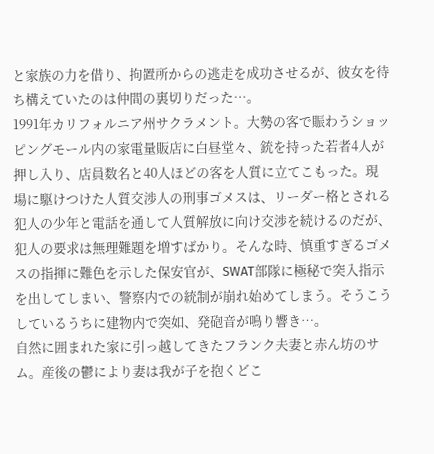と家族の力を借り、拘置所からの逃走を成功させるが、彼女を待ち構えていたのは仲間の裏切りだった…。
1991年カリフォルニア州サクラメント。大勢の客で賑わうショッピングモール内の家電量販店に白昼堂々、銃を持った若者4人が押し入り、店員数名と40人ほどの客を人質に立てこもった。現場に駆けつけた人質交渉人の刑事ゴメスは、リーダー格とされる犯人の少年と電話を通して人質解放に向け交渉を続けるのだが、犯人の要求は無理難題を増すばかり。そんな時、慎重すぎるゴメスの指揮に難色を示した保安官が、SWAT部隊に極秘で突入指示を出してしまい、警察内での統制が崩れ始めてしまう。そうこうしているうちに建物内で突如、発砲音が鳴り響き…。
自然に囲まれた家に引っ越してきたフランク夫妻と赤ん坊のサム。産後の鬱により妻は我が子を抱くどこ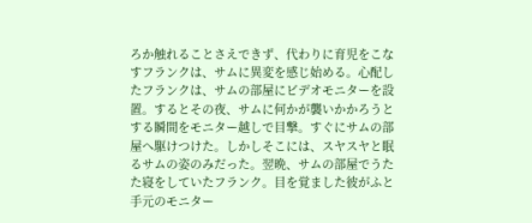ろか触れることさえできず、代わりに育児をこなすフランクは、サムに異変を感じ始める。心配したフランクは、サムの部屋にビデオモニターを設置。するとその夜、サムに何かが襲いかかろうとする瞬間をモニター越しで目撃。すぐにサムの部屋へ駆けつけた。しかしそこには、スヤスヤと眠るサムの姿のみだった。翌晩、サムの部屋でうたた寝をしていたフランク。目を覚ました彼がふと手元のモニター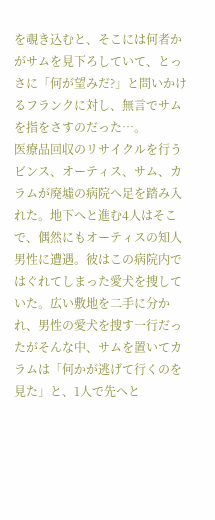を覗き込むと、そこには何者かがサムを見下ろしていて、とっさに「何が望みだ?」と問いかけるフランクに対し、無言でサムを指をさすのだった…。
医療品回収のリサイクルを行うビンス、オーティス、サム、カラムが廃墟の病院へ足を踏み入れた。地下へと進む4人はそこで、偶然にもオーティスの知人男性に遭遇。彼はこの病院内ではぐれてしまった愛犬を捜していた。広い敷地を二手に分かれ、男性の愛犬を捜す一行だったがそんな中、サムを置いてカラムは「何かが逃げて行くのを見た」と、1人で先へと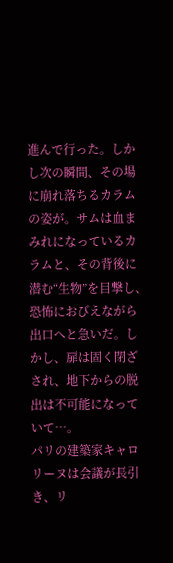進んで行った。しかし次の瞬間、その場に崩れ落ちるカラムの姿が。サムは血まみれになっているカラムと、その背後に潜む“生物”を目撃し、恐怖におびえながら出口へと急いだ。しかし、扉は固く閉ざされ、地下からの脱出は不可能になっていて…。
パリの建築家キャロリーヌは会議が長引き、リ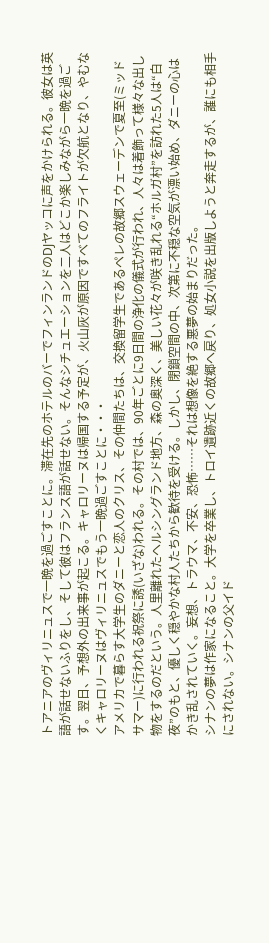トアニアのヴィリニュスで一晩を過ごすことに。滞在先のホテルのバーでフィンランドのDJヤッコに声をかけられる。彼女は英語が話せないふりをし、そして彼はフランス語が話せない。そんなシチュエーションを二人はどこか楽しみながら一晩を過ごす。翌日、予想外の出来事が起こる。キャロリーヌは帰国する予定が、火山灰が原因ですべてのフライトが欠航となり、やむなくキャロリーヌはヴィリニュスでもう一晩過ごすことに・・・
アメリカで暮らす大学生のダニーと恋人のクリス、その仲間たちは、交換留学生であるペレの故郷スウェーデンで夏至(ミッドサマー)に行われる祝祭に誘(いざな)われる。その村では、90年ごとに9日間の浄化の儀式が行われ、人々は着飾って様々な出し物をするのだという。人里離れたヘルシングランド地方、森の奥深く、美しい花々が咲き乱れる“ホルガ村”を訪れた5人は“白夜”のもと、優しく穏やかな村人たちから歓待を受ける。しかし、閉鎖空間の中、次第に不穏な空気が漂い始め、ダニーの心はかき乱されていく。妄想、トラウマ、不安、恐怖……それは想像を絶する悪夢の始まりだった。
シナンの夢は作家になること。大学を卒業し、トロイ遺跡近くの故郷へ戻り、処女小説を出版しようと奔走するが、誰にも相手にされない。シナンの父イド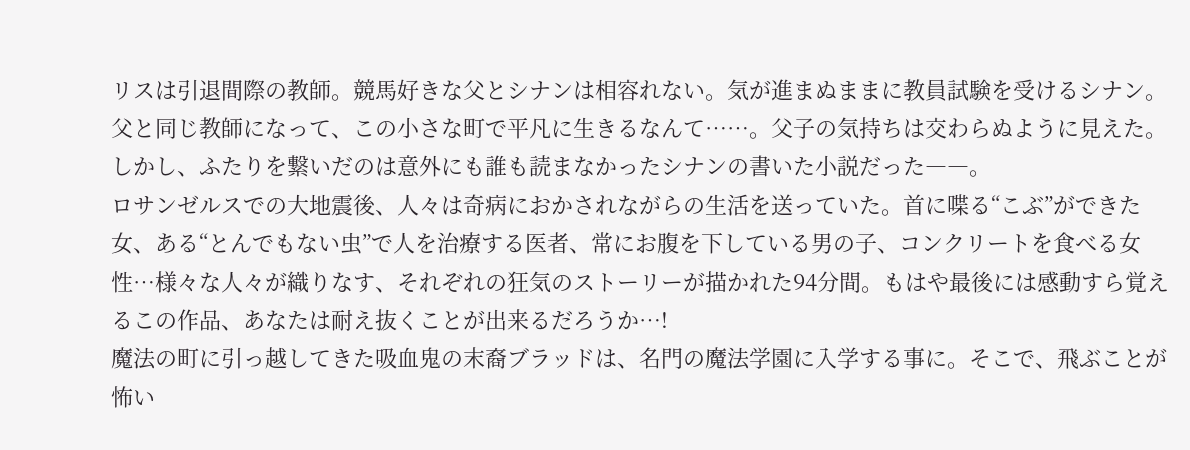リスは引退間際の教師。競馬好きな父とシナンは相容れない。気が進まぬままに教員試験を受けるシナン。父と同じ教師になって、この小さな町で平凡に生きるなんて……。父子の気持ちは交わらぬように見えた。しかし、ふたりを繋いだのは意外にも誰も読まなかったシナンの書いた小説だった――。
ロサンゼルスでの大地震後、人々は奇病におかされながらの生活を送っていた。首に喋る“こぶ”ができた女、ある“とんでもない虫”で人を治療する医者、常にお腹を下している男の子、コンクリートを食べる女性…様々な人々が織りなす、それぞれの狂気のストーリーが描かれた94分間。もはや最後には感動すら覚えるこの作品、あなたは耐え抜くことが出来るだろうか…!
魔法の町に引っ越してきた吸血鬼の末裔ブラッドは、名門の魔法学園に入学する事に。そこで、飛ぶことが怖い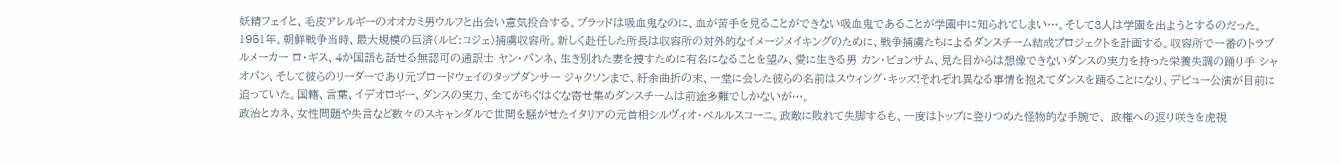妖精フェイと、毛皮アレルギーのオオカミ男ウルフと出会い意気投合する。ブラッドは吸血鬼なのに、血が苦手を見ることができない吸血鬼であることが学園中に知られてしまい…。そして3人は学園を出ようとするのだった。
1951年。朝鮮戦争当時、最大規模の巨済(ルビ:コジェ)捕虜収容所。新しく赴任した所長は収容所の対外的なイメージメイキングのために、戦争捕虜たちによるダンスチーム結成プロジェクトを計画する。収容所で一番のトラブルメーカー ロ・ギス、4か国語も話せる無認可の通訳士 ヤン・パンネ、生き別れた妻を捜すために有名になることを望み、愛に生きる男 カン・ビョンサム、見た目からは想像できないダンスの実力を持った栄養失調の踊り手 シャオパン、そして彼らのリーダーであり元ブロードウェイのタップダンサー ジャクソンまで、紆余曲折の末、一堂に会した彼らの名前はスウィング・キッズ!それぞれ異なる事情を抱えてダンスを踊ることになり、デビュー公演が目前に迫っていた。国籍、言葉、イデオロギー、ダンスの実力、全てがちぐはぐな寄せ集めダンスチームは前途多難でしかないが…。
政治とカネ、女性問題や失言など数々のスキャンダルで世間を騒がせたイタリアの元首相シルヴィオ・ベルルスコーニ。政敵に敗れて失脚するも、一度はトップに登りつめた怪物的な手腕で、 政権への返り咲きを虎視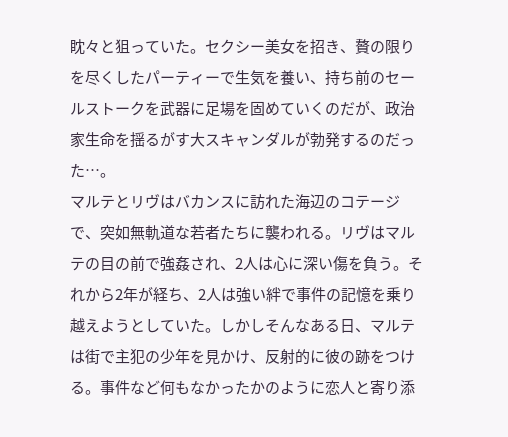眈々と狙っていた。セクシー美女を招き、贅の限りを尽くしたパーティーで生気を養い、持ち前のセールストークを武器に足場を固めていくのだが、政治家生命を揺るがす大スキャンダルが勃発するのだった…。
マルテとリヴはバカンスに訪れた海辺のコテージで、突如無軌道な若者たちに襲われる。リヴはマルテの目の前で強姦され、2人は心に深い傷を負う。それから2年が経ち、2人は強い絆で事件の記憶を乗り越えようとしていた。しかしそんなある日、マルテは街で主犯の少年を見かけ、反射的に彼の跡をつける。事件など何もなかったかのように恋人と寄り添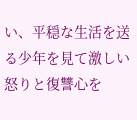い、平穏な生活を送る少年を見て激しい怒りと復讐心を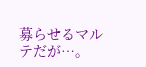募らせるマルテだが…。